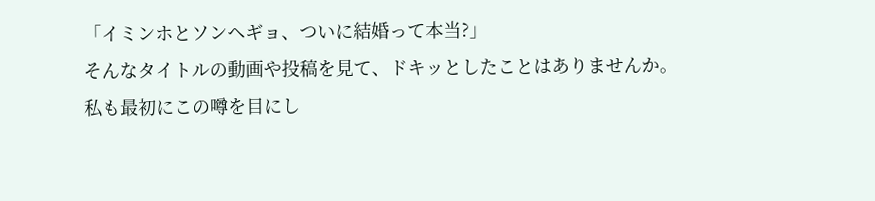「イミンホとソンヘギョ、ついに結婚って本当?」
そんなタイトルの動画や投稿を見て、ドキッとしたことはありませんか。
私も最初にこの噂を目にし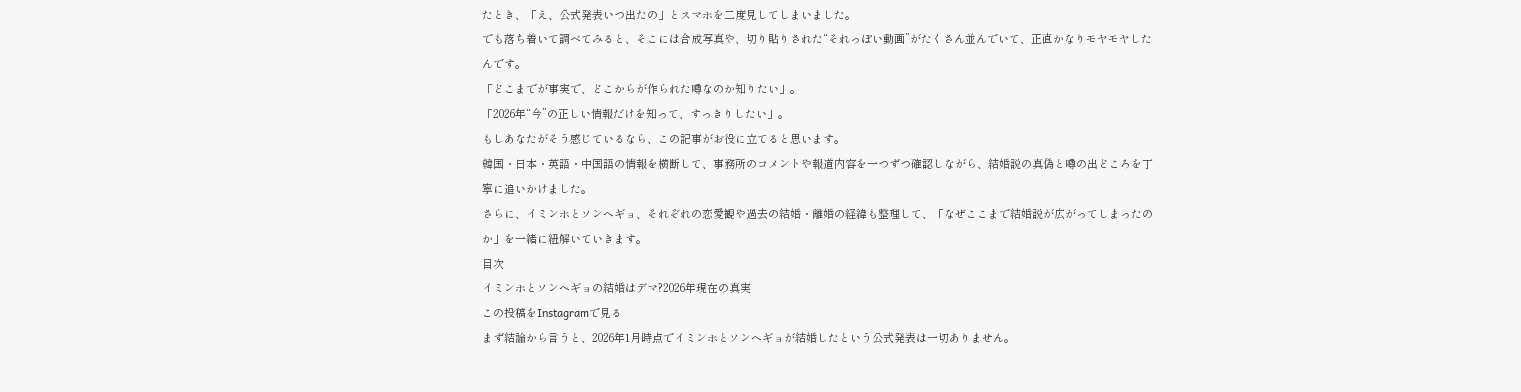たとき、「え、公式発表いつ出たの」とスマホを二度見してしまいました。
でも落ち着いて調べてみると、そこには合成写真や、切り貼りされた“それっぽい動画”がたくさん並んでいて、正直かなりモヤモヤしたんです。
「どこまでが事実で、どこからが作られた噂なのか知りたい」。
「2026年“今”の正しい情報だけを知って、すっきりしたい」。
もしあなたがそう感じているなら、この記事がお役に立てると思います。
韓国・日本・英語・中国語の情報を横断して、事務所のコメントや報道内容を一つずつ確認しながら、結婚説の真偽と噂の出どころを丁寧に追いかけました。
さらに、イミンホとソンヘギョ、それぞれの恋愛観や過去の結婚・離婚の経緯も整理して、「なぜここまで結婚説が広がってしまったのか」を一緒に紐解いていきます。
目次
イミンホとソンヘギョの結婚はデマ?2026年現在の真実
この投稿をInstagramで見る
まず結論から言うと、2026年1月時点でイミンホとソンヘギョが結婚したという公式発表は一切ありません。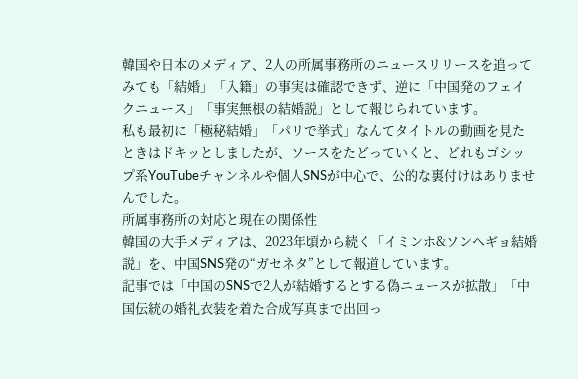韓国や日本のメディア、2人の所属事務所のニュースリリースを追ってみても「結婚」「入籍」の事実は確認できず、逆に「中国発のフェイクニュース」「事実無根の結婚説」として報じられています。
私も最初に「極秘結婚」「パリで挙式」なんてタイトルの動画を見たときはドキッとしましたが、ソースをたどっていくと、どれもゴシップ系YouTubeチャンネルや個人SNSが中心で、公的な裏付けはありませんでした。
所属事務所の対応と現在の関係性
韓国の大手メディアは、2023年頃から続く「イミンホ&ソンヘギョ結婚説」を、中国SNS発の“ガセネタ”として報道しています。
記事では「中国のSNSで2人が結婚するとする偽ニュースが拡散」「中国伝統の婚礼衣装を着た合成写真まで出回っ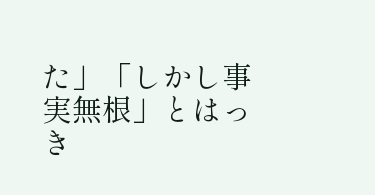た」「しかし事実無根」とはっき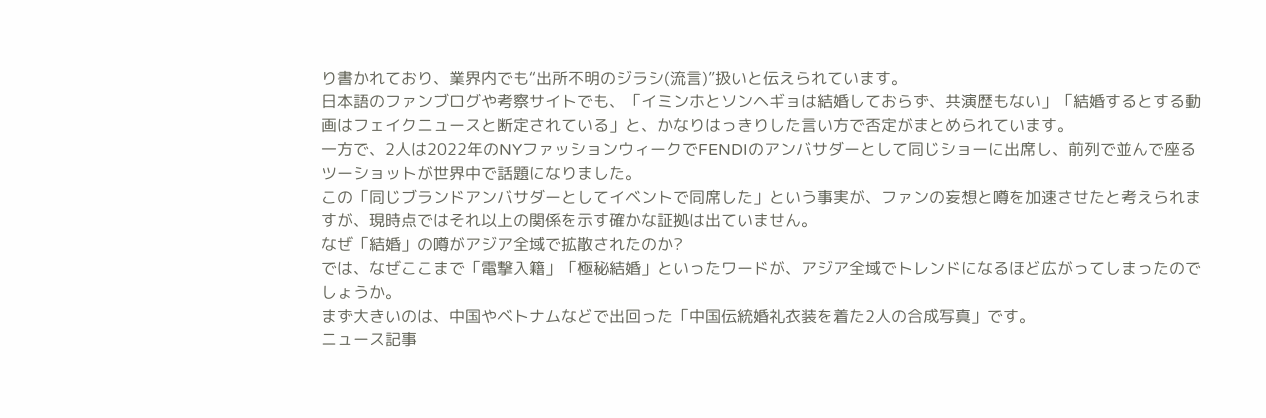り書かれており、業界内でも“出所不明のジラシ(流言)”扱いと伝えられています。
日本語のファンブログや考察サイトでも、「イミンホとソンヘギョは結婚しておらず、共演歴もない」「結婚するとする動画はフェイクニュースと断定されている」と、かなりはっきりした言い方で否定がまとめられています。
一方で、2人は2022年のNYファッションウィークでFENDIのアンバサダーとして同じショーに出席し、前列で並んで座るツーショットが世界中で話題になりました。
この「同じブランドアンバサダーとしてイベントで同席した」という事実が、ファンの妄想と噂を加速させたと考えられますが、現時点ではそれ以上の関係を示す確かな証拠は出ていません。
なぜ「結婚」の噂がアジア全域で拡散されたのか?
では、なぜここまで「電撃入籍」「極秘結婚」といったワードが、アジア全域でトレンドになるほど広がってしまったのでしょうか。
まず大きいのは、中国やベトナムなどで出回った「中国伝統婚礼衣装を着た2人の合成写真」です。
ニュース記事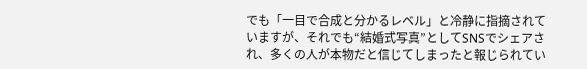でも「一目で合成と分かるレベル」と冷静に指摘されていますが、それでも“結婚式写真”としてSNSでシェアされ、多くの人が本物だと信じてしまったと報じられてい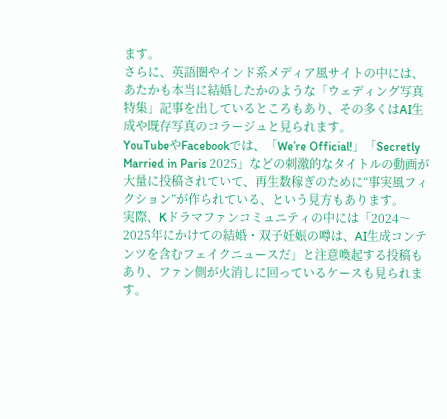ます。
さらに、英語圏やインド系メディア風サイトの中には、あたかも本当に結婚したかのような「ウェディング写真特集」記事を出しているところもあり、その多くはAI生成や既存写真のコラージュと見られます。
YouTubeやFacebookでは、「We’re Official!」「Secretly Married in Paris 2025」などの刺激的なタイトルの動画が大量に投稿されていて、再生数稼ぎのために“事実風フィクション”が作られている、という見方もあります。
実際、Kドラマファンコミュニティの中には「2024〜2025年にかけての結婚・双子妊娠の噂は、AI生成コンテンツを含むフェイクニュースだ」と注意喚起する投稿もあり、ファン側が火消しに回っているケースも見られます。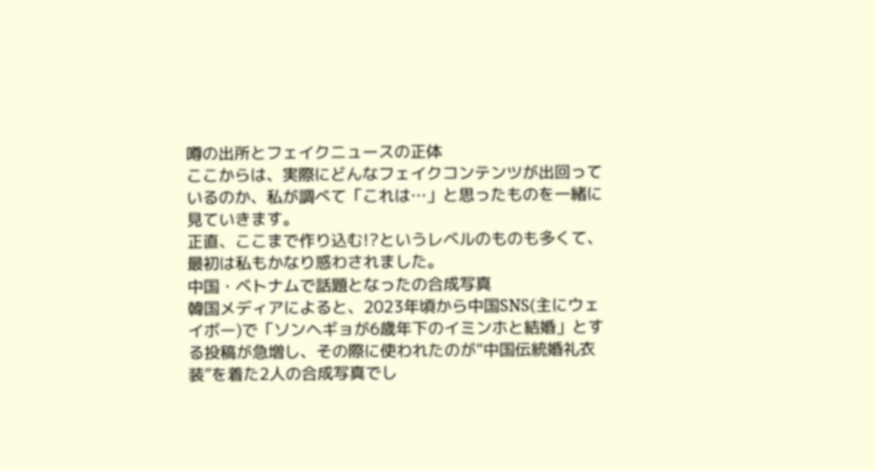噂の出所とフェイクニュースの正体
ここからは、実際にどんなフェイクコンテンツが出回っているのか、私が調べて「これは…」と思ったものを一緒に見ていきます。
正直、ここまで作り込む!?というレベルのものも多くて、最初は私もかなり惑わされました。
中国・ベトナムで話題となったの合成写真
韓国メディアによると、2023年頃から中国SNS(主にウェイボー)で「ソンヘギョが6歳年下のイミンホと結婚」とする投稿が急増し、その際に使われたのが“中国伝統婚礼衣装”を着た2人の合成写真でし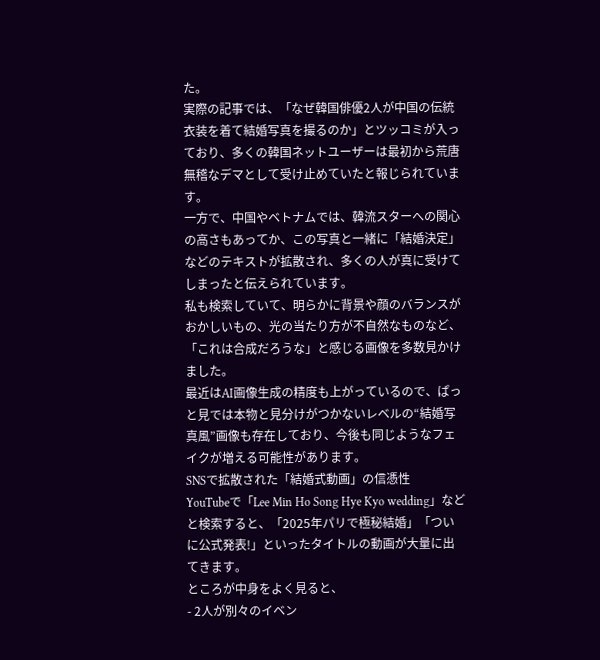た。
実際の記事では、「なぜ韓国俳優2人が中国の伝統衣装を着て結婚写真を撮るのか」とツッコミが入っており、多くの韓国ネットユーザーは最初から荒唐無稽なデマとして受け止めていたと報じられています。
一方で、中国やベトナムでは、韓流スターへの関心の高さもあってか、この写真と一緒に「結婚決定」などのテキストが拡散され、多くの人が真に受けてしまったと伝えられています。
私も検索していて、明らかに背景や顔のバランスがおかしいもの、光の当たり方が不自然なものなど、「これは合成だろうな」と感じる画像を多数見かけました。
最近はAI画像生成の精度も上がっているので、ぱっと見では本物と見分けがつかないレベルの“結婚写真風”画像も存在しており、今後も同じようなフェイクが増える可能性があります。
SNSで拡散された「結婚式動画」の信憑性
YouTubeで「Lee Min Ho Song Hye Kyo wedding」などと検索すると、「2025年パリで極秘結婚」「ついに公式発表!」といったタイトルの動画が大量に出てきます。
ところが中身をよく見ると、
- 2人が別々のイベン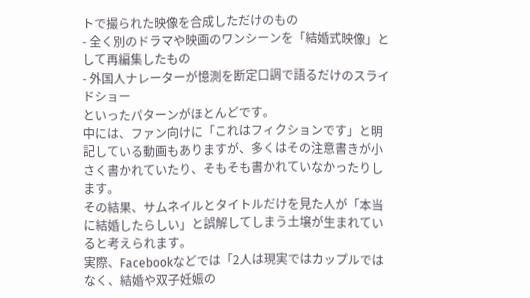トで撮られた映像を合成しただけのもの
- 全く別のドラマや映画のワンシーンを「結婚式映像」として再編集したもの
- 外国人ナレーターが憶測を断定口調で語るだけのスライドショー
といったパターンがほとんどです。
中には、ファン向けに「これはフィクションです」と明記している動画もありますが、多くはその注意書きが小さく書かれていたり、そもそも書かれていなかったりします。
その結果、サムネイルとタイトルだけを見た人が「本当に結婚したらしい」と誤解してしまう土壌が生まれていると考えられます。
実際、Facebookなどでは「2人は現実ではカップルではなく、結婚や双子妊娠の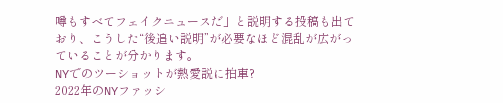噂もすべてフェイクニュースだ」と説明する投稿も出ており、こうした“後追い説明”が必要なほど混乱が広がっていることが分かります。
NYでのツーショットが熱愛説に拍車?
2022年のNYファッシ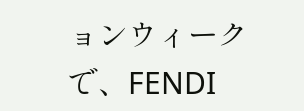ョンウィークで、FENDI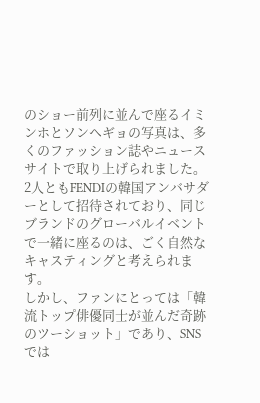のショー前列に並んで座るイミンホとソンヘギョの写真は、多くのファッション誌やニュースサイトで取り上げられました。
2人ともFENDIの韓国アンバサダーとして招待されており、同じブランドのグローバルイベントで一緒に座るのは、ごく自然なキャスティングと考えられます。
しかし、ファンにとっては「韓流トップ俳優同士が並んだ奇跡のツーショット」であり、SNSでは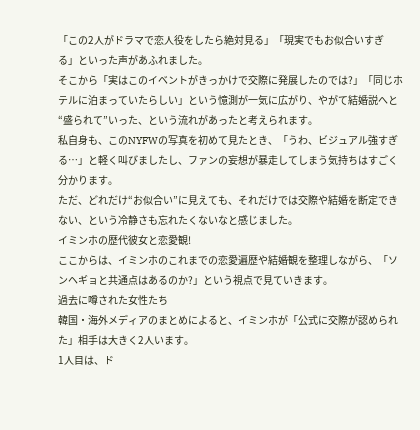「この2人がドラマで恋人役をしたら絶対見る」「現実でもお似合いすぎる」といった声があふれました。
そこから「実はこのイベントがきっかけで交際に発展したのでは?」「同じホテルに泊まっていたらしい」という憶測が一気に広がり、やがて結婚説へと“盛られて”いった、という流れがあったと考えられます。
私自身も、このNYFWの写真を初めて見たとき、「うわ、ビジュアル強すぎる…」と軽く叫びましたし、ファンの妄想が暴走してしまう気持ちはすごく分かります。
ただ、どれだけ“お似合い”に見えても、それだけでは交際や結婚を断定できない、という冷静さも忘れたくないなと感じました。
イミンホの歴代彼女と恋愛観!
ここからは、イミンホのこれまでの恋愛遍歴や結婚観を整理しながら、「ソンヘギョと共通点はあるのか?」という視点で見ていきます。
過去に噂された女性たち
韓国・海外メディアのまとめによると、イミンホが「公式に交際が認められた」相手は大きく2人います。
1人目は、ド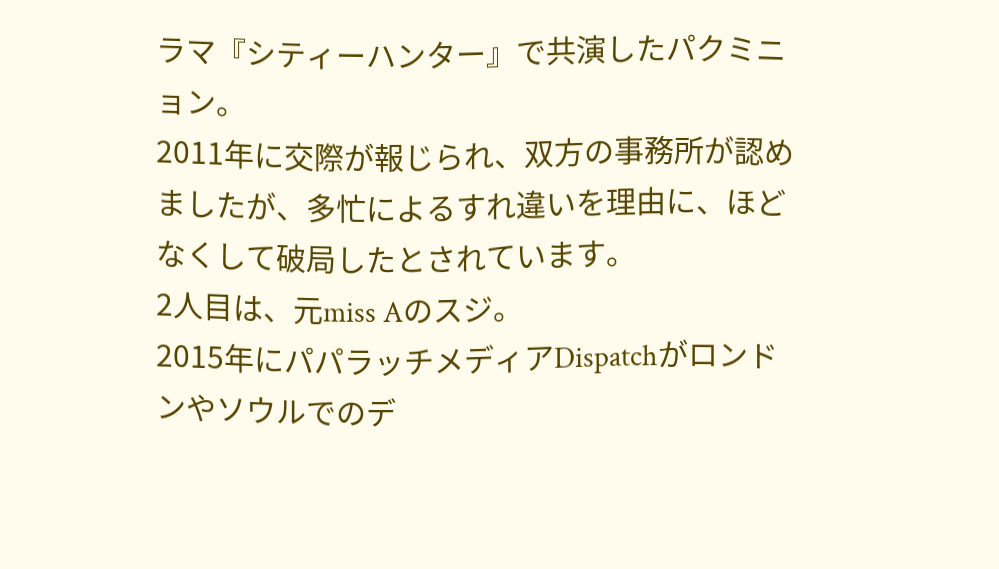ラマ『シティーハンター』で共演したパクミニョン。
2011年に交際が報じられ、双方の事務所が認めましたが、多忙によるすれ違いを理由に、ほどなくして破局したとされています。
2人目は、元miss Aのスジ。
2015年にパパラッチメディアDispatchがロンドンやソウルでのデ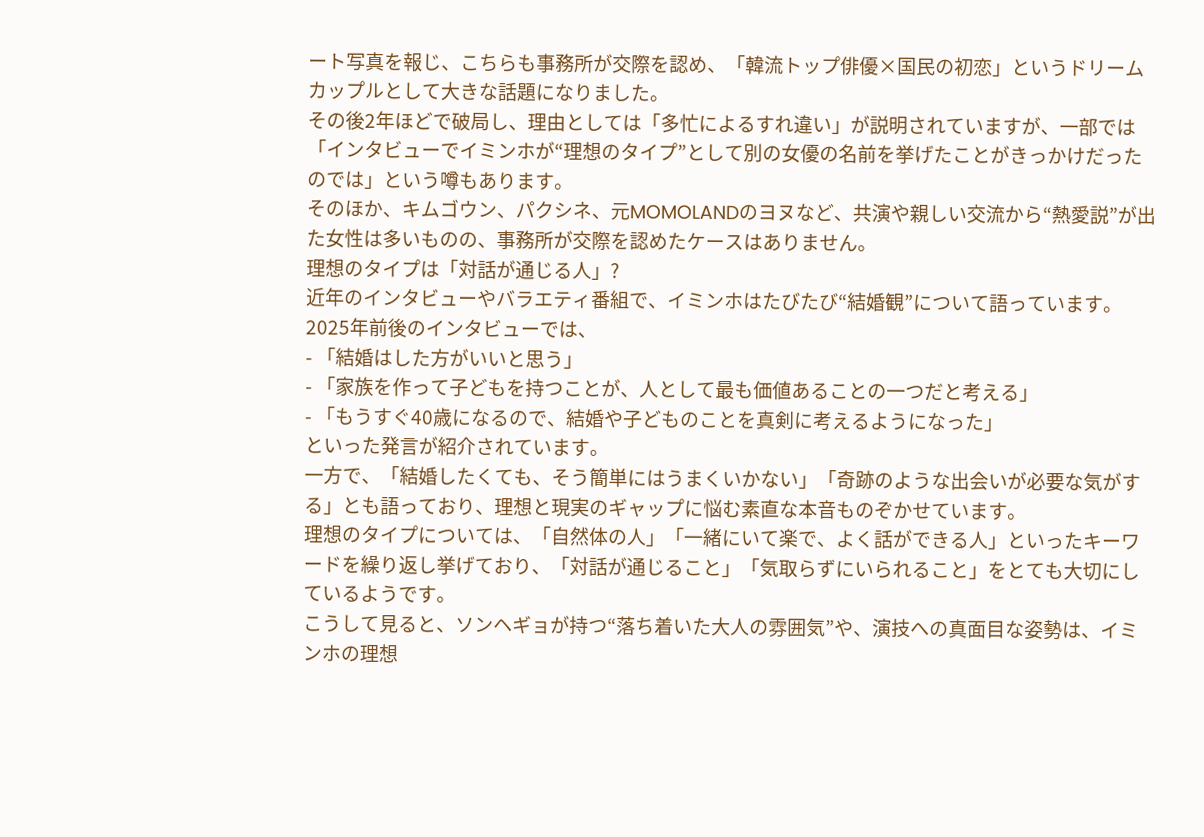ート写真を報じ、こちらも事務所が交際を認め、「韓流トップ俳優×国民の初恋」というドリームカップルとして大きな話題になりました。
その後2年ほどで破局し、理由としては「多忙によるすれ違い」が説明されていますが、一部では「インタビューでイミンホが“理想のタイプ”として別の女優の名前を挙げたことがきっかけだったのでは」という噂もあります。
そのほか、キムゴウン、パクシネ、元MOMOLANDのヨヌなど、共演や親しい交流から“熱愛説”が出た女性は多いものの、事務所が交際を認めたケースはありません。
理想のタイプは「対話が通じる人」?
近年のインタビューやバラエティ番組で、イミンホはたびたび“結婚観”について語っています。
2025年前後のインタビューでは、
- 「結婚はした方がいいと思う」
- 「家族を作って子どもを持つことが、人として最も価値あることの一つだと考える」
- 「もうすぐ40歳になるので、結婚や子どものことを真剣に考えるようになった」
といった発言が紹介されています。
一方で、「結婚したくても、そう簡単にはうまくいかない」「奇跡のような出会いが必要な気がする」とも語っており、理想と現実のギャップに悩む素直な本音ものぞかせています。
理想のタイプについては、「自然体の人」「一緒にいて楽で、よく話ができる人」といったキーワードを繰り返し挙げており、「対話が通じること」「気取らずにいられること」をとても大切にしているようです。
こうして見ると、ソンヘギョが持つ“落ち着いた大人の雰囲気”や、演技への真面目な姿勢は、イミンホの理想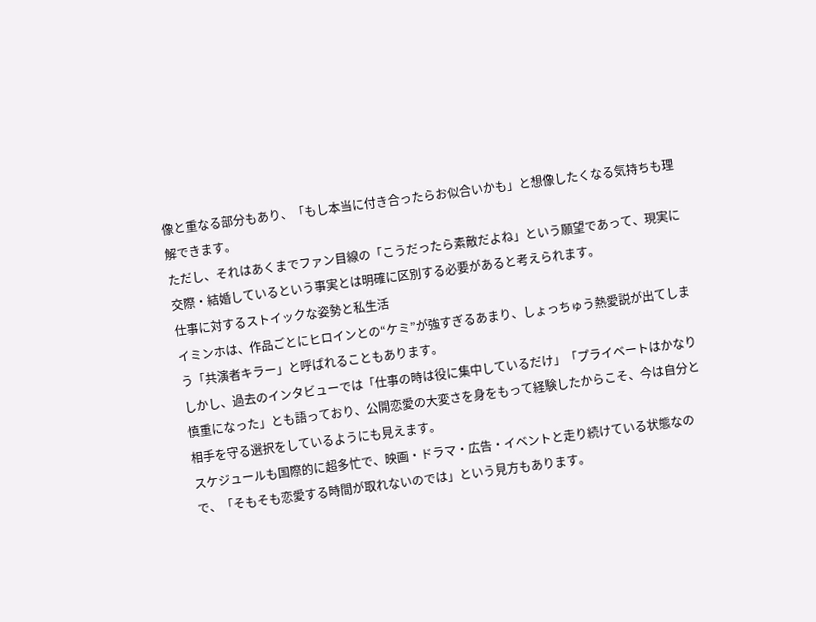像と重なる部分もあり、「もし本当に付き合ったらお似合いかも」と想像したくなる気持ちも理解できます。
ただし、それはあくまでファン目線の「こうだったら素敵だよね」という願望であって、現実に交際・結婚しているという事実とは明確に区別する必要があると考えられます。
仕事に対するストイックな姿勢と私生活
イミンホは、作品ごとにヒロインとの“ケミ”が強すぎるあまり、しょっちゅう熱愛説が出てしまう「共演者キラー」と呼ばれることもあります。
しかし、過去のインタビューでは「仕事の時は役に集中しているだけ」「プライベートはかなり慎重になった」とも語っており、公開恋愛の大変さを身をもって経験したからこそ、今は自分と相手を守る選択をしているようにも見えます。
スケジュールも国際的に超多忙で、映画・ドラマ・広告・イベントと走り続けている状態なので、「そもそも恋愛する時間が取れないのでは」という見方もあります。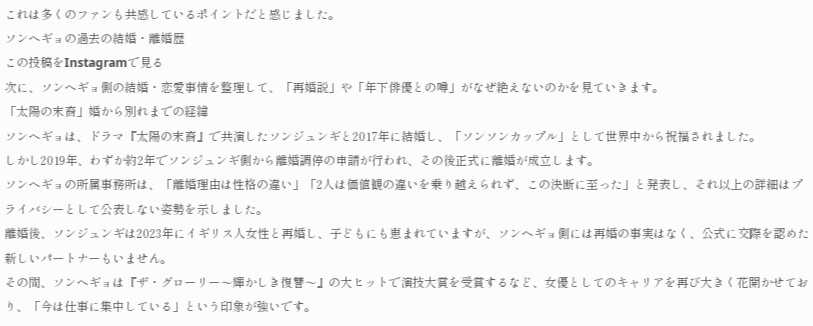これは多くのファンも共感しているポイントだと感じました。
ソンヘギョの過去の結婚・離婚歴
この投稿をInstagramで見る
次に、ソンヘギョ側の結婚・恋愛事情を整理して、「再婚説」や「年下俳優との噂」がなぜ絶えないのかを見ていきます。
「太陽の末裔」婚から別れまでの経緯
ソンヘギョは、ドラマ『太陽の末裔』で共演したソンジュンギと2017年に結婚し、「ソンソンカップル」として世界中から祝福されました。
しかし2019年、わずか約2年でソンジュンギ側から離婚調停の申請が行われ、その後正式に離婚が成立します。
ソンヘギョの所属事務所は、「離婚理由は性格の違い」「2人は価値観の違いを乗り越えられず、この決断に至った」と発表し、それ以上の詳細はプライバシーとして公表しない姿勢を示しました。
離婚後、ソンジュンギは2023年にイギリス人女性と再婚し、子どもにも恵まれていますが、ソンヘギョ側には再婚の事実はなく、公式に交際を認めた新しいパートナーもいません。
その間、ソンヘギョは『ザ・グローリー〜輝かしき復讐〜』の大ヒットで演技大賞を受賞するなど、女優としてのキャリアを再び大きく花開かせており、「今は仕事に集中している」という印象が強いです。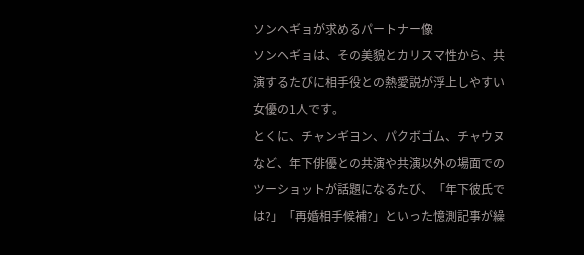ソンヘギョが求めるパートナー像
ソンヘギョは、その美貌とカリスマ性から、共演するたびに相手役との熱愛説が浮上しやすい女優の1人です。
とくに、チャンギヨン、パクボゴム、チャウヌなど、年下俳優との共演や共演以外の場面でのツーショットが話題になるたび、「年下彼氏では?」「再婚相手候補?」といった憶測記事が繰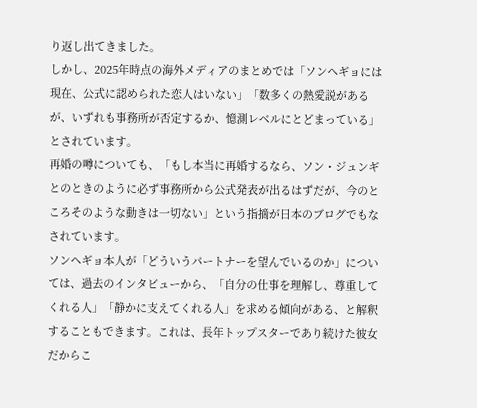り返し出てきました。
しかし、2025年時点の海外メディアのまとめでは「ソンヘギョには現在、公式に認められた恋人はいない」「数多くの熱愛説があるが、いずれも事務所が否定するか、憶測レベルにとどまっている」とされています。
再婚の噂についても、「もし本当に再婚するなら、ソン・ジュンギとのときのように必ず事務所から公式発表が出るはずだが、今のところそのような動きは一切ない」という指摘が日本のブログでもなされています。
ソンヘギョ本人が「どういうパートナーを望んでいるのか」については、過去のインタビューから、「自分の仕事を理解し、尊重してくれる人」「静かに支えてくれる人」を求める傾向がある、と解釈することもできます。これは、長年トップスターであり続けた彼女だからこ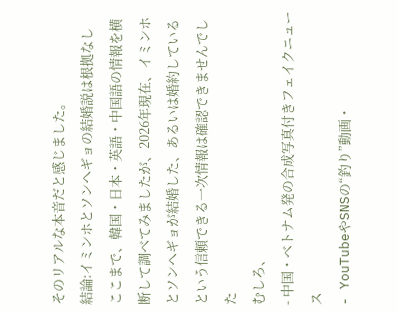そのリアルな本音だと感じました。
結論:イミンホとソンヘギョの結婚説は根拠なし
ここまで、韓国・日本・英語・中国語の情報を横断して調べてみましたが、2026年現在、イミンホとソンヘギョが結婚した、あるいは婚約しているという信頼できる一次情報は確認できませんでした
むしろ、
- 中国・ベトナム発の合成写真付きフェイクニュース
- YouTubeやSNSの“釣り”動画・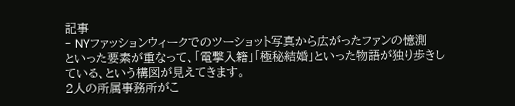記事
- NYファッションウィークでのツーショット写真から広がったファンの憶測
といった要素が重なって、「電撃入籍」「極秘結婚」といった物語が独り歩きしている、という構図が見えてきます。
2人の所属事務所がこ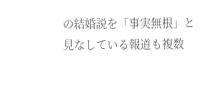の結婚説を「事実無根」と見なしている報道も複数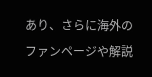あり、さらに海外のファンページや解説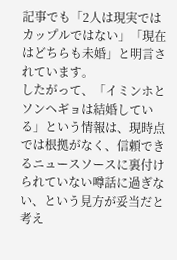記事でも「2人は現実ではカップルではない」「現在はどちらも未婚」と明言されています。
したがって、「イミンホとソンヘギョは結婚している」という情報は、現時点では根拠がなく、信頼できるニュースソースに裏付けられていない噂話に過ぎない、という見方が妥当だと考え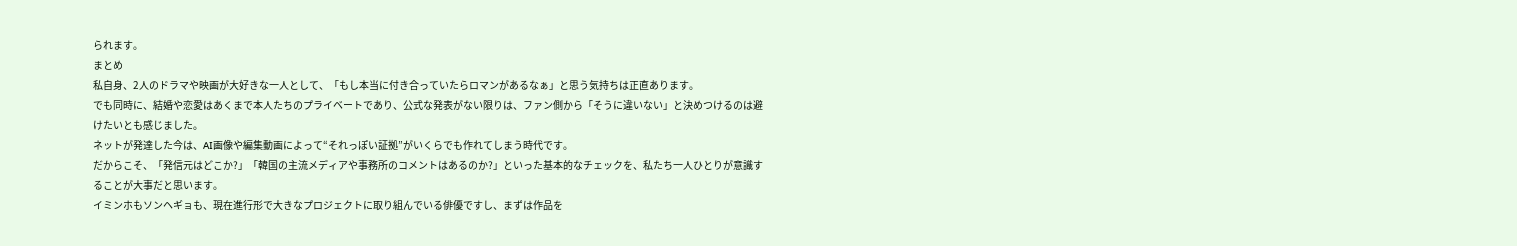られます。
まとめ
私自身、2人のドラマや映画が大好きな一人として、「もし本当に付き合っていたらロマンがあるなぁ」と思う気持ちは正直あります。
でも同時に、結婚や恋愛はあくまで本人たちのプライベートであり、公式な発表がない限りは、ファン側から「そうに違いない」と決めつけるのは避けたいとも感じました。
ネットが発達した今は、AI画像や編集動画によって“それっぽい証拠”がいくらでも作れてしまう時代です。
だからこそ、「発信元はどこか?」「韓国の主流メディアや事務所のコメントはあるのか?」といった基本的なチェックを、私たち一人ひとりが意識することが大事だと思います。
イミンホもソンヘギョも、現在進行形で大きなプロジェクトに取り組んでいる俳優ですし、まずは作品を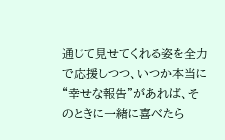通じて見せてくれる姿を全力で応援しつつ、いつか本当に“幸せな報告”があれば、そのときに一緒に喜べたら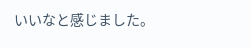いいなと感じました。